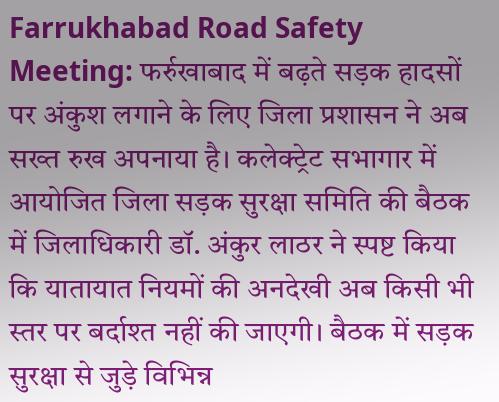Farrukhabad Road Safety Meeting: फर्रुखाबाद में बढ़ते सड़क हादसों पर अंकुश लगाने के लिए जिला प्रशासन ने अब सख्त रुख अपनाया है। कलेक्ट्रेट सभागार में आयोजित जिला सड़क सुरक्षा समिति की बैठक में जिलाधिकारी डॉ. अंकुर लाठर ने स्पष्ट किया कि यातायात नियमों की अनदेखी अब किसी भी स्तर पर बर्दाश्त नहीं की जाएगी। बैठक में सड़क सुरक्षा से जुड़े विभिन्न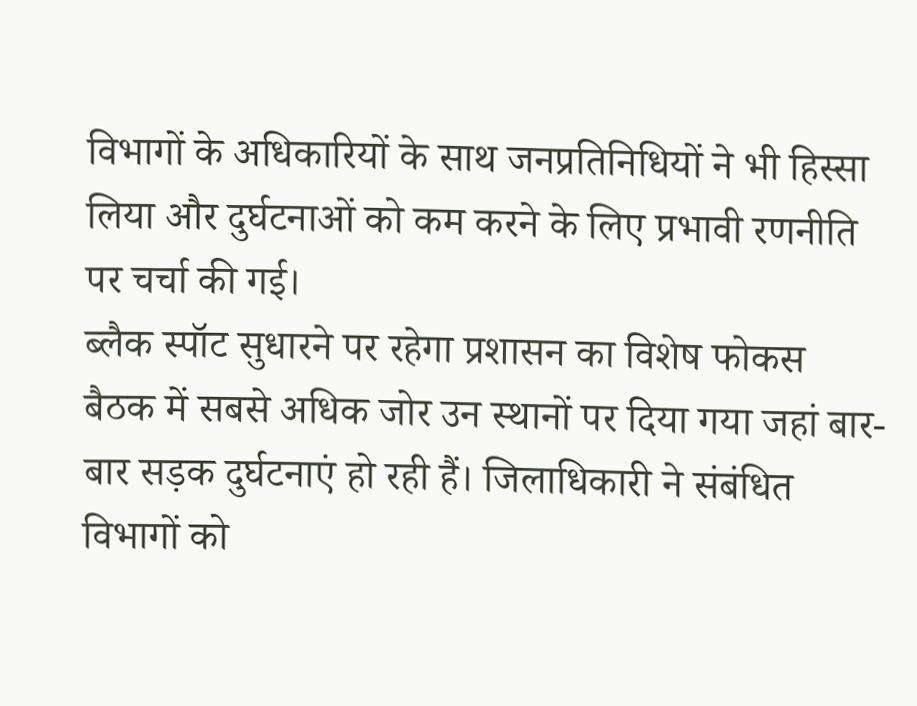विभागों के अधिकारियों के साथ जनप्रतिनिधियों ने भी हिस्सा लिया और दुर्घटनाओं को कम करने के लिए प्रभावी रणनीति पर चर्चा की गई।
ब्लैक स्पॉट सुधारने पर रहेगा प्रशासन का विशेष फोकस
बैठक में सबसे अधिक जोर उन स्थानों पर दिया गया जहां बार-बार सड़क दुर्घटनाएं हो रही हैं। जिलाधिकारी ने संबंधित विभागों को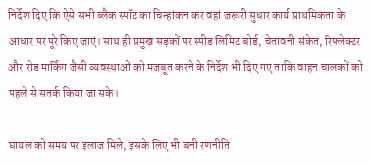निर्देश दिए कि ऐसे सभी ब्लैक स्पॉट का चिन्हांकन कर वहां जरूरी सुधार कार्य प्राथमिकता के आधार पर पूरे किए जाएं। साथ ही प्रमुख सड़कों पर स्पीड लिमिट बोर्ड, चेतावनी संकेत, रिफ्लेक्टर और रोड मार्किंग जैसी व्यवस्थाओं को मजबूत करने के निर्देश भी दिए गए ताकि वाहन चालकों को पहले से सतर्क किया जा सके।

घायल को समय पर इलाज मिले, इसके लिए भी बनी रणनीति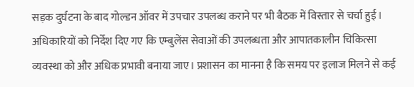सड़क दुर्घटना के बाद गोल्डन ऑवर में उपचार उपलब्ध कराने पर भी बैठक में विस्तार से चर्चा हुई। अधिकारियों को निर्देश दिए गए कि एम्बुलेंस सेवाओं की उपलब्धता और आपातकालीन चिकित्सा व्यवस्था को और अधिक प्रभावी बनाया जाए। प्रशासन का मानना है कि समय पर इलाज मिलने से कई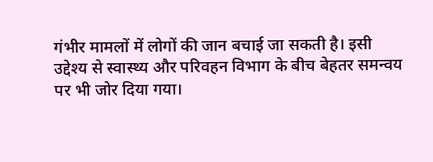गंभीर मामलों में लोगों की जान बचाई जा सकती है। इसी उद्देश्य से स्वास्थ्य और परिवहन विभाग के बीच बेहतर समन्वय पर भी जोर दिया गया।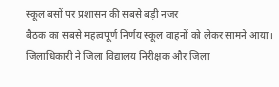स्कूल बसों पर प्रशासन की सबसे बड़ी नजर
बैठक का सबसे महत्वपूर्ण निर्णय स्कूल वाहनों को लेकर सामने आया। जिलाधिकारी ने जिला विद्यालय निरीक्षक और जिला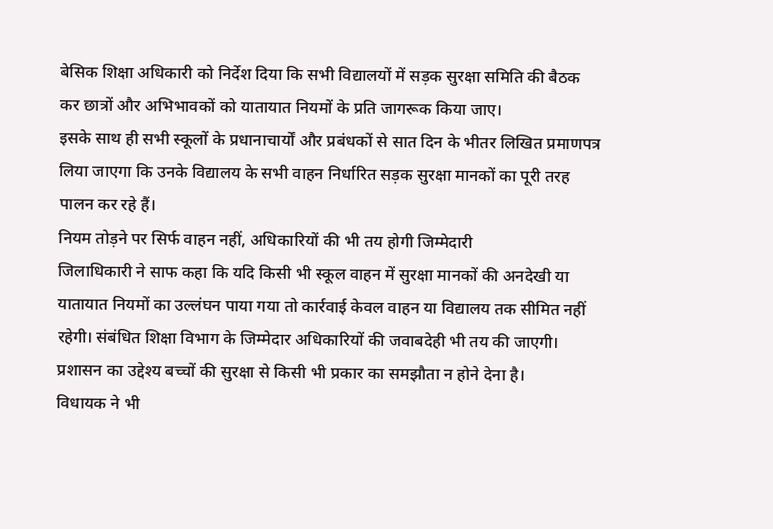बेसिक शिक्षा अधिकारी को निर्देश दिया कि सभी विद्यालयों में सड़क सुरक्षा समिति की बैठक कर छात्रों और अभिभावकों को यातायात नियमों के प्रति जागरूक किया जाए।
इसके साथ ही सभी स्कूलों के प्रधानाचार्यों और प्रबंधकों से सात दिन के भीतर लिखित प्रमाणपत्र लिया जाएगा कि उनके विद्यालय के सभी वाहन निर्धारित सड़क सुरक्षा मानकों का पूरी तरह पालन कर रहे हैं।
नियम तोड़ने पर सिर्फ वाहन नहीं, अधिकारियों की भी तय होगी जिम्मेदारी
जिलाधिकारी ने साफ कहा कि यदि किसी भी स्कूल वाहन में सुरक्षा मानकों की अनदेखी या यातायात नियमों का उल्लंघन पाया गया तो कार्रवाई केवल वाहन या विद्यालय तक सीमित नहीं रहेगी। संबंधित शिक्षा विभाग के जिम्मेदार अधिकारियों की जवाबदेही भी तय की जाएगी। प्रशासन का उद्देश्य बच्चों की सुरक्षा से किसी भी प्रकार का समझौता न होने देना है।
विधायक ने भी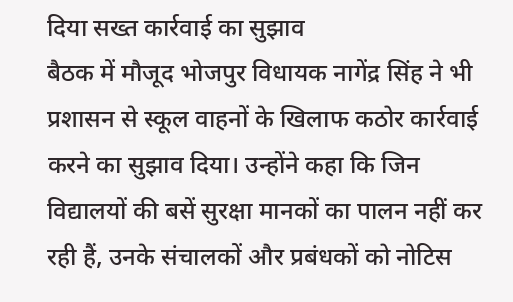दिया सख्त कार्रवाई का सुझाव
बैठक में मौजूद भोजपुर विधायक नागेंद्र सिंह ने भी प्रशासन से स्कूल वाहनों के खिलाफ कठोर कार्रवाई करने का सुझाव दिया। उन्होंने कहा कि जिन विद्यालयों की बसें सुरक्षा मानकों का पालन नहीं कर रही हैं, उनके संचालकों और प्रबंधकों को नोटिस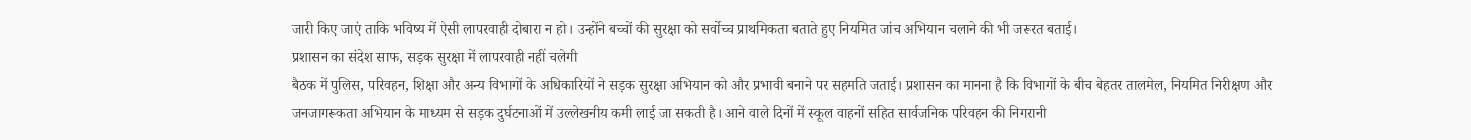जारी किए जाएं ताकि भविष्य में ऐसी लापरवाही दोबारा न हो। उन्होंने बच्चों की सुरक्षा को सर्वोच्च प्राथमिकता बताते हुए नियमित जांच अभियान चलाने की भी जरूरत बताई।
प्रशासन का संदेश साफ, सड़क सुरक्षा में लापरवाही नहीं चलेगी
बैठक में पुलिस, परिवहन, शिक्षा और अन्य विभागों के अधिकारियों ने सड़क सुरक्षा अभियान को और प्रभावी बनाने पर सहमति जताई। प्रशासन का मानना है कि विभागों के बीच बेहतर तालमेल, नियमित निरीक्षण और जनजागरूकता अभियान के माध्यम से सड़क दुर्घटनाओं में उल्लेखनीय कमी लाई जा सकती है। आने वाले दिनों में स्कूल वाहनों सहित सार्वजनिक परिवहन की निगरानी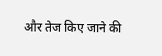और तेज किए जाने की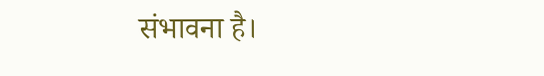संभावना है।